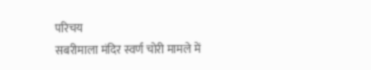परिचय
सबरीमाला मंदिर स्वर्ण चोरी मामले में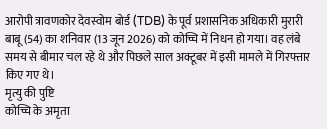आरोपी त्रावणकोर देवस्वोम बोर्ड (TDB) के पूर्व प्रशासनिक अधिकारी मुरारी बाबू (54) का शनिवार (13 जून 2026) को कोच्चि में निधन हो गया। वह लंबे समय से बीमार चल रहे थे और पिछले साल अक्टूबर में इसी मामले में गिरफ्तार किए गए थे।
मृत्यु की पुष्टि
कोच्चि के अमृता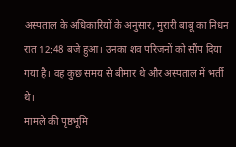अस्पताल के अधिकारियों के अनुसार, मुरारी बाबू का निधन रात 12:48 बजे हुआ। उनका शव परिजनों को सौंप दिया गया है। वह कुछ समय से बीमार थे और अस्पताल में भर्ती थे।
मामले की पृष्ठभूमि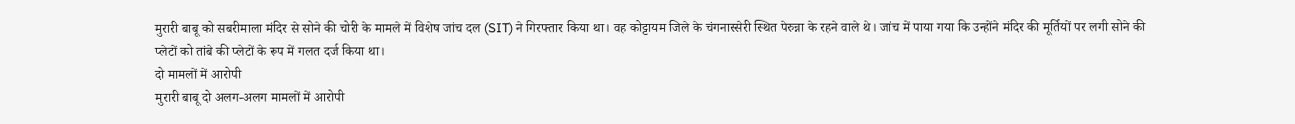मुरारी बाबू को सबरीमाला मंदिर से सोने की चोरी के मामले में विशेष जांच दल (SIT) ने गिरफ्तार किया था। वह कोट्टायम जिले के चंगनास्सेरी स्थित पेरुन्ना के रहने वाले थे। जांच में पाया गया कि उन्होंने मंदिर की मूर्तियों पर लगी सोने की प्लेटों को तांबे की प्लेटों के रूप में गलत दर्ज किया था।
दो मामलों में आरोपी
मुरारी बाबू दो अलग-अलग मामलों में आरोपी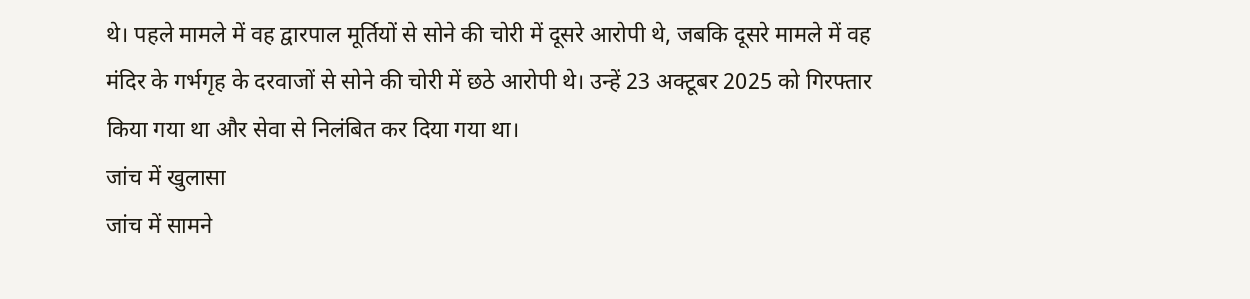थे। पहले मामले में वह द्वारपाल मूर्तियों से सोने की चोरी में दूसरे आरोपी थे, जबकि दूसरे मामले में वह मंदिर के गर्भगृह के दरवाजों से सोने की चोरी में छठे आरोपी थे। उन्हें 23 अक्टूबर 2025 को गिरफ्तार किया गया था और सेवा से निलंबित कर दिया गया था।
जांच में खुलासा
जांच में सामने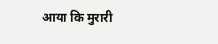आया कि मुरारी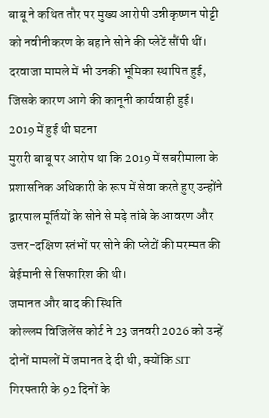बाबू ने कथित तौर पर मुख्य आरोपी उन्नीकृष्णन पोट्टी को नवीनीकरण के बहाने सोने की प्लेटें सौंपी थीं। दरवाजा मामले में भी उनकी भूमिका स्थापित हुई, जिसके कारण आगे की कानूनी कार्यवाही हुई।
2019 में हुई थी घटना
मुरारी बाबू पर आरोप था कि 2019 में सबरीमाला के प्रशासनिक अधिकारी के रूप में सेवा करते हुए उन्होंने द्वारपाल मूर्तियों के सोने से मढ़े तांबे के आवरण और उत्तर-दक्षिण स्तंभों पर सोने की प्लेटों की मरम्मत की बेईमानी से सिफारिश की थी।
जमानत और बाद की स्थिति
कोल्लम विजिलेंस कोर्ट ने 23 जनवरी 2026 को उन्हें दोनों मामलों में जमानत दे दी थी, क्योंकि SIT गिरफ्तारी के 92 दिनों के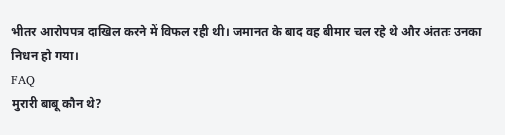भीतर आरोपपत्र दाखिल करने में विफल रही थी। जमानत के बाद वह बीमार चल रहे थे और अंततः उनका निधन हो गया।
FAQ
मुरारी बाबू कौन थे?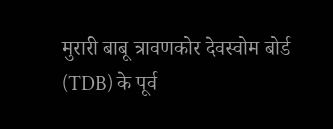मुरारी बाबू त्रावणकोर देवस्वोम बोर्ड (TDB) के पूर्व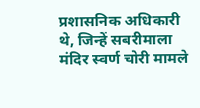प्रशासनिक अधिकारी थे, जिन्हें सबरीमाला मंदिर स्वर्ण चोरी मामले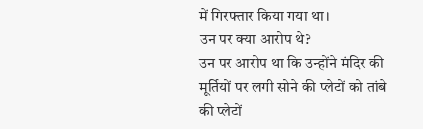में गिरफ्तार किया गया था।
उन पर क्या आरोप थे?
उन पर आरोप था कि उन्होंने मंदिर की मूर्तियों पर लगी सोने की प्लेटों को तांबे की प्लेटों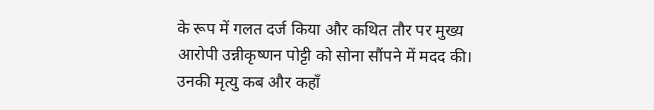के रूप में गलत दर्ज किया और कथित तौर पर मुख्य आरोपी उन्नीकृष्णन पोट्टी को सोना सौंपने में मदद की।
उनकी मृत्यु कब और कहाँ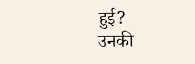हुई?
उनकी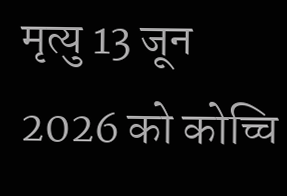मृत्यु 13 जून 2026 को कोच्चि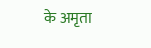के अमृता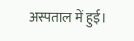अस्पताल में हुई।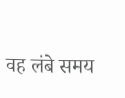वह लंबे समय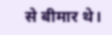से बीमार थे।